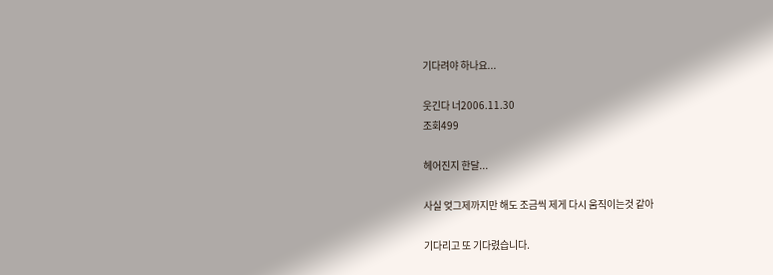기다려야 하나요...

웃긴다 너2006.11.30
조회499

헤어진지 한달...

사실 엊그제까지만 해도 조금씩 제게 다시 움직이는것 같아

기다리고 또 기다렸습니다.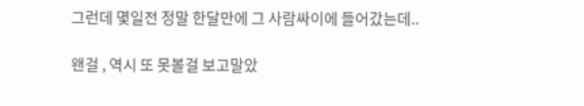그런데 몇일전 정말 한달만에 그 사람싸이에 들어갔는데..

왠걸 , 역시 또 못볼걸 보고말았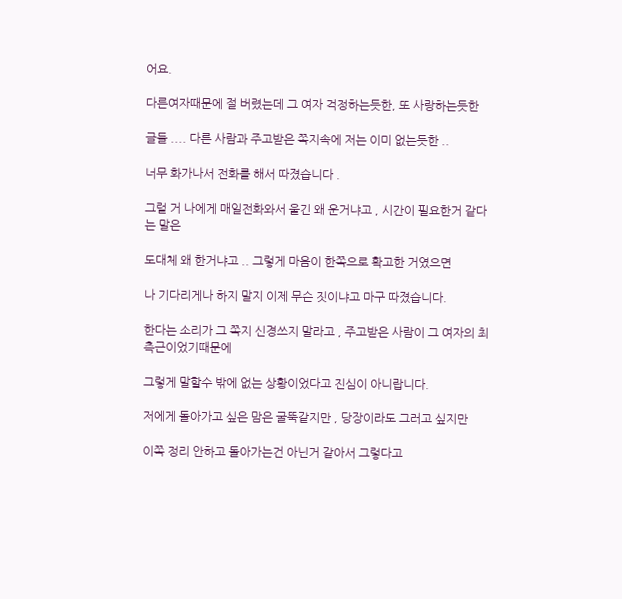어요.

다른여자때문에 절 버렸는데 그 여자 걱정하는듯한, 또 사랑하는듯한

글들 .... 다른 사람과 주고받은 쪽지속에 저는 이미 없는듯한 ..

너무 화가나서 전화를 해서 따졌습니다 .

그럴 거 나에게 매일전화와서 울긴 왜 운거냐고 , 시간이 필요한거 같다는 말은

도대체 왜 한거냐고 .. 그렇게 마음이 한쪽으로 확고한 거였으면

나 기다리게나 하지 말지 이제 무슨 짓이냐고 마구 따졌습니다.

한다는 소리가 그 쪽지 신경쓰지 말라고 , 주고받은 사람이 그 여자의 최측근이었기때문에

그렇게 말할수 밖에 없는 상황이었다고 진심이 아니랍니다.

저에게 돌아가고 싶은 맘은 굴뚝같지만 , 당장이라도 그러고 싶지만

이쪽 정리 안하고 돌아가는건 아닌거 같아서 그렇다고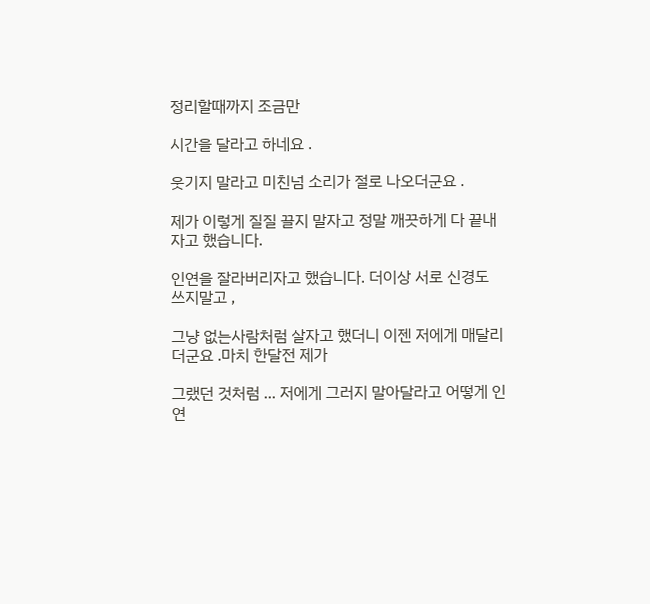정리할때까지 조금만

시간을 달라고 하네요 .

웃기지 말라고 미친넘 소리가 절로 나오더군요 .

제가 이렇게 질질 끌지 말자고 정말 깨끗하게 다 끝내자고 했습니다.

인연을 잘라버리자고 했습니다. 더이상 서로 신경도 쓰지말고 ,

그냥 없는사람처럼 살자고 했더니 이젠 저에게 매달리더군요 .마치 한달전 제가

그랬던 것처럼 ... 저에게 그러지 말아달라고 어떻게 인연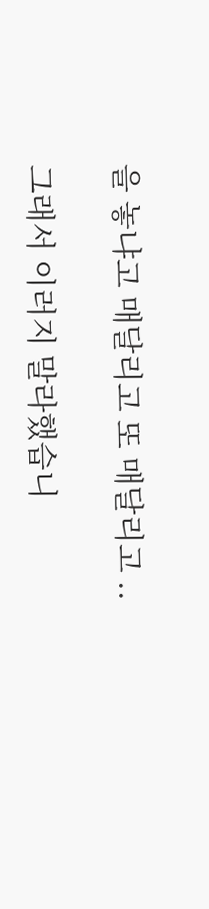을 놓냐고 매달리고 또 매달리고 ..

그래서 이러지 말라했습니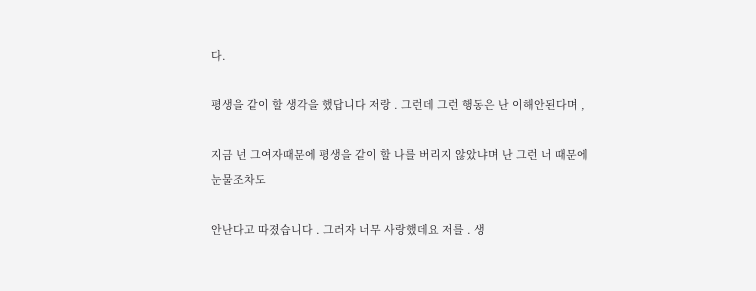다.

평생을 같이 할 생각을 했답니다 저랑 . 그런데 그런 행동은 난 이해안된다며 ,

지금 넌 그여자때문에 평생을 같이 할 나를 버리지 않았냐며 난 그런 너 때문에 눈물조차도

안난다고 따졌습니다 . 그러자 너무 사랑했데요 저를 . 생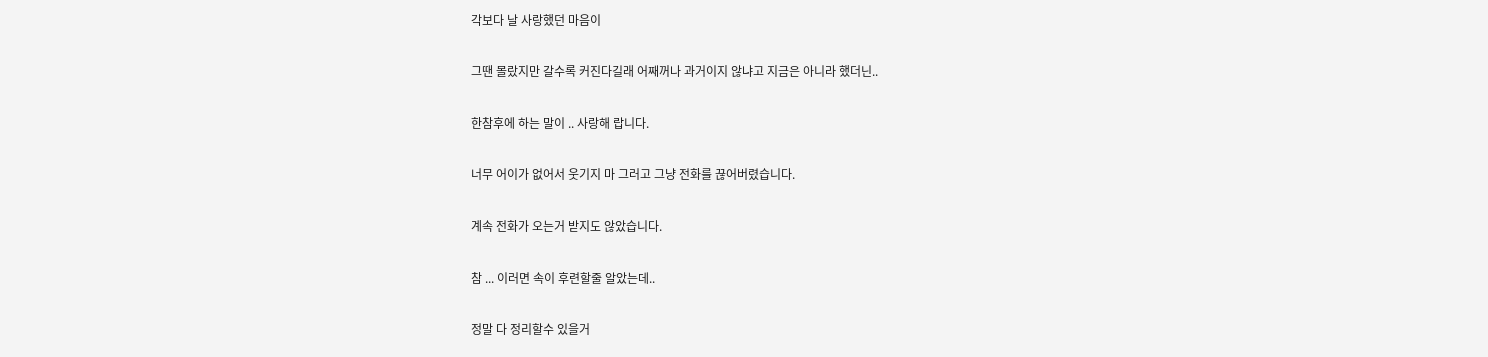각보다 날 사랑했던 마음이

그땐 몰랐지만 갈수록 커진다길래 어째꺼나 과거이지 않냐고 지금은 아니라 했더닌..

한참후에 하는 말이 .. 사랑해 랍니다.

너무 어이가 없어서 웃기지 마 그러고 그냥 전화를 끊어버렸습니다.

계속 전화가 오는거 받지도 않았습니다.

참 ... 이러면 속이 후련할줄 알았는데..

정말 다 정리할수 있을거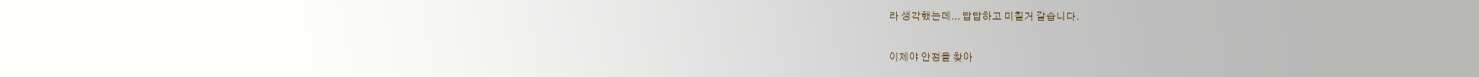라 생각했는데... 답답하고 미칠거 같습니다.

이제야 안정을 찾아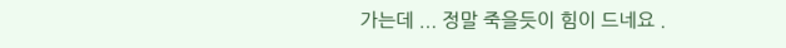가는데 ... 정말 죽을듯이 힘이 드네요 .